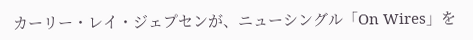カーリー・レイ・ジェプセンが、ニューシングル「On Wires」を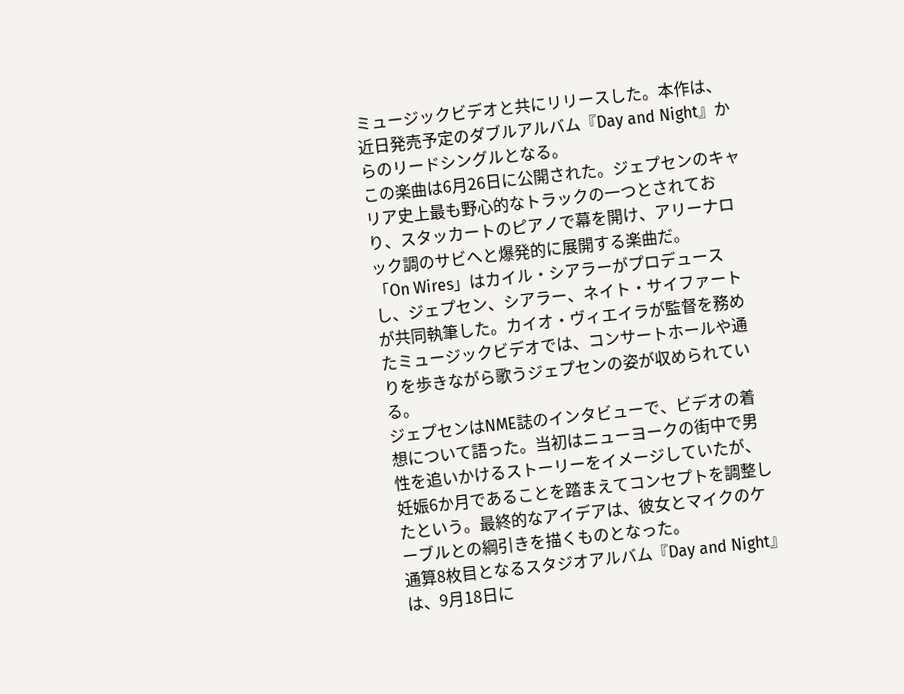ミュージックビデオと共にリリースした。本作は、近日発売予定のダブルアルバム『Day and Night』からのリードシングルとなる。
この楽曲は6月26日に公開された。ジェプセンのキャリア史上最も野心的なトラックの一つとされており、スタッカートのピアノで幕を開け、アリーナロック調のサビへと爆発的に展開する楽曲だ。
「On Wires」はカイル・シアラーがプロデュースし、ジェプセン、シアラー、ネイト・サイファートが共同執筆した。カイオ・ヴィエイラが監督を務めたミュージックビデオでは、コンサートホールや通りを歩きながら歌うジェプセンの姿が収められている。
ジェプセンはNME誌のインタビューで、ビデオの着想について語った。当初はニューヨークの街中で男性を追いかけるストーリーをイメージしていたが、妊娠6か月であることを踏まえてコンセプトを調整したという。最終的なアイデアは、彼女とマイクのケーブルとの綱引きを描くものとなった。
通算8枚目となるスタジオアルバム『Day and Night』は、9月18日に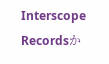Interscope Recordsか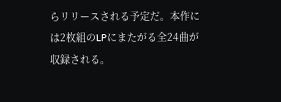らリリースされる予定だ。本作には2枚組のLPにまたがる全24曲が収録される。